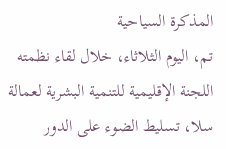المذكرة السياحية
تم، اليوم الثلاثاء، خلال لقاء نظمته اللجنة الإقليمية للتنمية البشرية لعمالة سلا، تسليط الضوء على الدور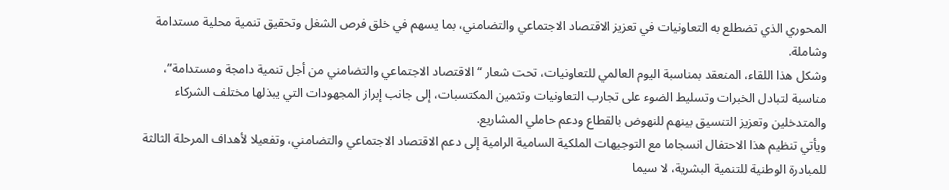المحوري الذي تضطلع به التعاونيات في تعزيز الاقتصاد الاجتماعي والتضامني، بما يسهم في خلق فرص الشغل وتحقيق تنمية محلية مستدامة وشاملة.
وشكل هذا اللقاء، المنعقد بمناسبة اليوم العالمي للتعاونيات، تحت شعار “الاقتصاد الاجتماعي والتضامني من أجل تنمية دامجة ومستدامة”، مناسبة لتبادل الخبرات وتسليط الضوء على تجارب التعاونيات وتثمين المكتسبات، إلى جانب إبراز المجهودات التي يبذلها مختلف الشركاء والمتدخلين وتعزيز التنسيق بينهم للنهوض بالقطاع ودعم حاملي المشاريع.
ويأتي تنظيم هذا الاحتفال انسجاما مع التوجيهات الملكية السامية الرامية إلى دعم الاقتصاد الاجتماعي والتضامني، وتفعيلا لأهداف المرحلة الثالثة للمبادرة الوطنية للتنمية البشرية، لا سيما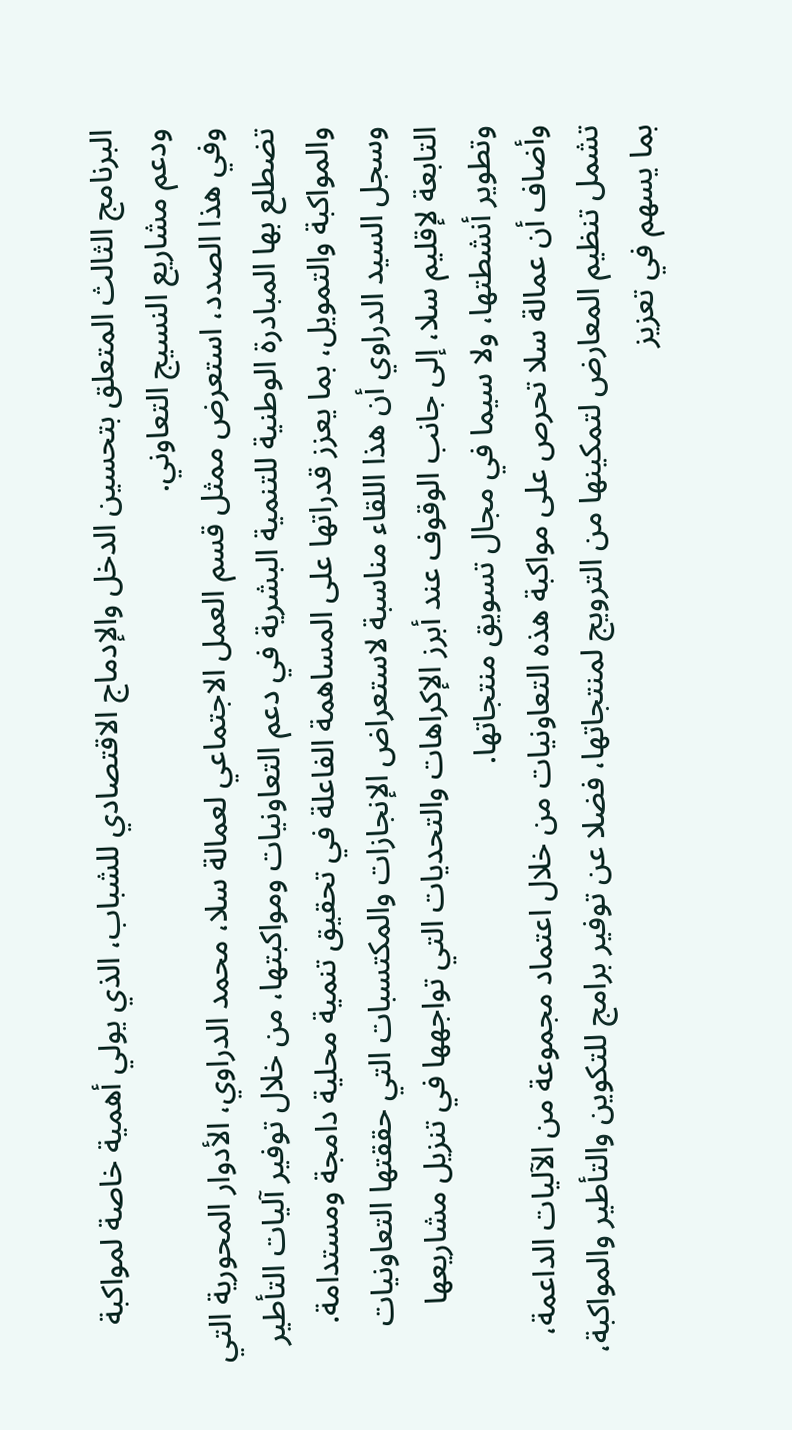البرنامج الثالث المتعلق بتحسين الدخل والإدماج الاقتصادي للشباب، الذي يولي أهمية خاصة لمواكبة ودعم مشاريع النسيج التعاوني.
وفي هذا الصدد، استعرض ممثل قسم العمل الاجتماعي لعمالة سلا، محمد الدراوي، الأدوار المحورية التي تضطلع بها المبادرة الوطنية للتنمية البشرية في دعم التعاونيات ومواكبتها، من خلال توفير آليات التأطير والمواكبة والتمويل، بما يعزز قدراتها على المساهمة الفاعلة في تحقيق تنمية محلية دامجة ومستدامة.
وسجل السيد الدراوي أن هذا اللقاء مناسبة لاستعراض الإنجازات والمكتسبات التي حققتها التعاونيات التابعة لإقليم سلا، إلى جانب الوقوف عند أبرز الإكراهات والتحديات التي تواجهها في تنزيل مشاريعها وتطوير أنشطتها، ولا سيما في مجال تسويق منتجاتها.
وأضاف أن عمالة سلا تحرص على مواكبة هذه التعاونيات من خلال اعتماد مجموعة من الآليات الداعمة، تشمل تنظيم المعارض لتمكينها من الترويج لمنتجاتها، فضلا عن توفير برامج للتكوين والتأطير والمواكبة، بما يسهم في تعزيز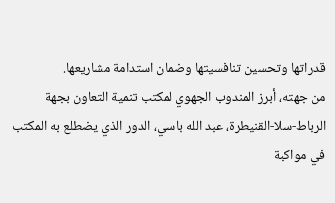قدراتها وتحسين تنافسيتها وضمان استدامة مشاريعها.
من جهته، أبرز المندوب الجهوي لمكتب تنمية التعاون بجهة الرباط-سلا-القنيطرة، عبد الله باسي، الدور الذي يضطلع به المكتب في مواكبة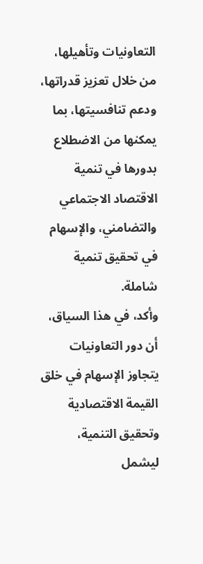التعاونيات وتأهيلها، من خلال تعزيز قدراتها، ودعم تنافسيتها، بما يمكنها من الاضطلاع بدورها في تنمية الاقتصاد الاجتماعي والتضامني، والإسهام في تحقيق تنمية شاملة.
وأكد، في هذا السياق، أن دور التعاونيات يتجاوز الإسهام في خلق القيمة الاقتصادية وتحقيق التنمية، ليشمل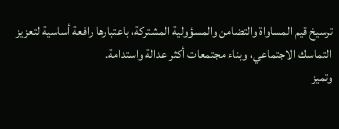ترسيخ قيم المساواة والتضامن والمسؤولية المشتركة، باعتبارها رافعة أساسية لتعزيز التماسك الاجتماعي، وبناء مجتمعات أكثر عدالة واستدامة.
وتميز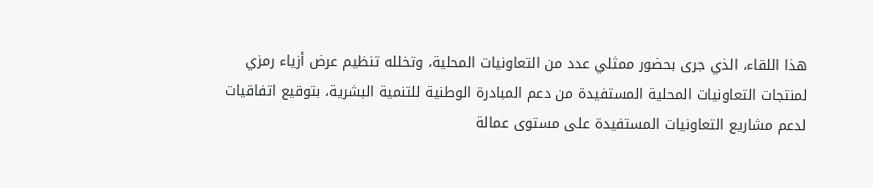هذا اللقاء، الذي جرى بحضور ممثلي عدد من التعاونيات المحلية، وتخلله تنظيم عرض أزياء رمزي لمنتجات التعاونيات المحلية المستفيدة من دعم المبادرة الوطنية للتنمية البشرية، بتوقيع اتفاقيات لدعم مشاريع التعاونيات المستفيدة على مستوى عمالة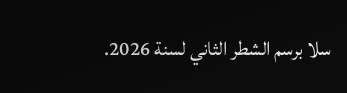سلا برسم الشطر الثاني لسنة 2026.